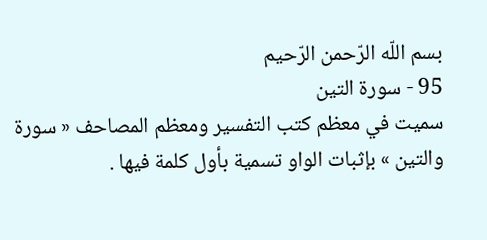بسم اللّه الرّحمن الرّحيم
95 - سورة التين
سميت في معظم كتب التفسير ومعظم المصاحف « سورة والتين » بإثبات الواو تسمية بأول كلمة فيها .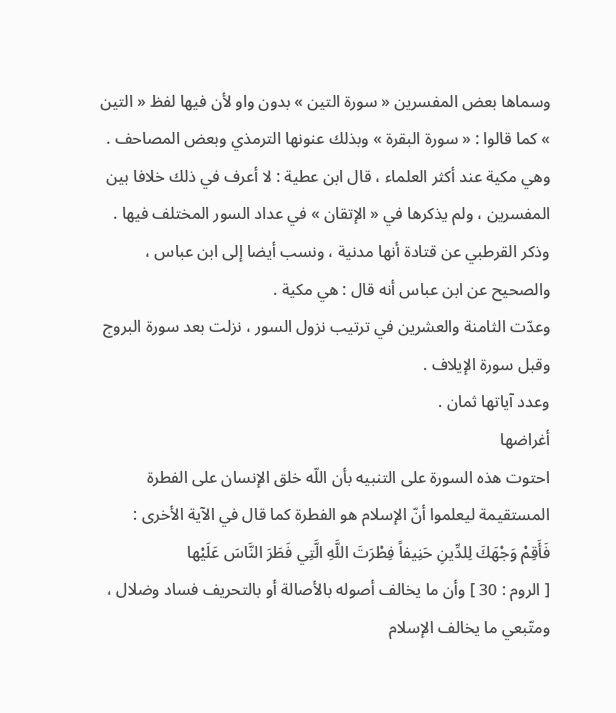وسماها بعض المفسرين « سورة التين » بدون واو لأن فيها لفظ « التين » كما قالوا : « سورة البقرة » وبذلك عنونها الترمذي وبعض المصاحف .
وهي مكية عند أكثر العلماء ، قال ابن عطية : لا أعرف في ذلك خلافا بين المفسرين ، ولم يذكرها في « الإتقان » في عداد السور المختلف فيها . وذكر القرطبي عن قتادة أنها مدنية ، ونسب أيضا إلى ابن عباس ، والصحيح عن ابن عباس أنه قال : هي مكية .
وعدّت الثامنة والعشرين في ترتيب نزول السور ، نزلت بعد سورة البروج وقبل سورة الإيلاف .
وعدد آياتها ثمان .
أغراضها
احتوت هذه السورة على التنبيه بأن اللّه خلق الإنسان على الفطرة المستقيمة ليعلموا أنّ الإسلام هو الفطرة كما قال في الآية الأخرى :
فَأَقِمْ وَجْهَكَ لِلدِّينِ حَنِيفاً فِطْرَتَ اللَّهِ الَّتِي فَطَرَ النَّاسَ عَلَيْها
[ الروم : 30 ] وأن ما يخالف أصوله بالأصالة أو بالتحريف فساد وضلال ، ومتّبعي ما يخالف الإسلام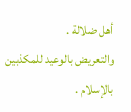أهل ضلالة .
والتعريض بالوعيد للمكذبين بالإسلام .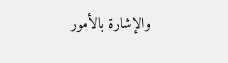والإشارة بالأمور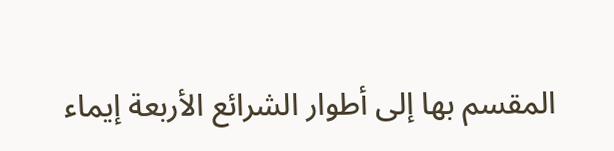المقسم بها إلى أطوار الشرائع الأربعة إيماء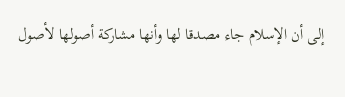إلى أن الإسلام جاء مصدقا لها وأنها مشاركة أصولها لأصول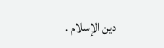دين الإسلام .